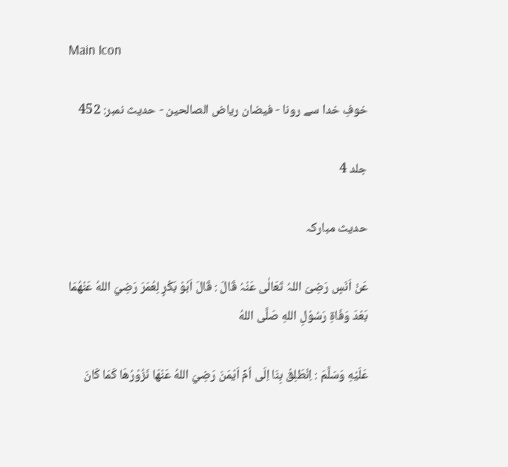Main Icon

خوفِ خدا سے رونا - فیضان ریاض الصالحین - حدیث نمبر: 452

جلد 4

حدیث مبارکہ

عَنْ اَنَسٍ رَضِیَ اللہُ تَعَالٰی عَنْہُ قَالَ : قَالَ اَبُوْ بَكْرٍ لِعُمَرَ رَضِيَ اللهُ عَنْهُمَا بَعْدَ وَفَاةِ رَسُوْلِ اللهِ صَلَّى اللهُ

عَلَيْهِ وَسَلَّمَ : اِنْطَلِقْ بِنَا اِلَى اُمِّ اَيْمَنَ رَضِيَ اللهُ عَنْهَا نَزُوْرُهَا كَمَا كَانَ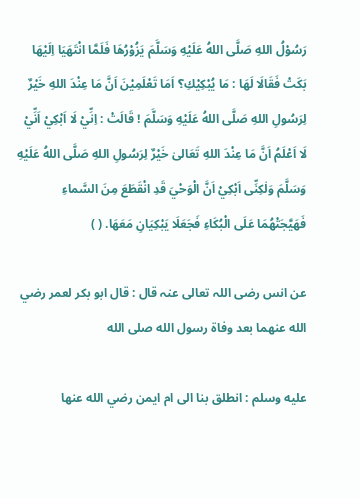رَسُوْلُ اللهِ صَلَّى اللهُ عَلَيْهِ وَسَلَّمَ يَزُوْرُهَا فَلَمَّا انْتَهَيَا اِلَيْهَا بَكَتْ فَقَالَا لَهَا : مَا يُبْكِيْكِ؟ اَمَا تَعْلَمِيْنَ اَنَّ مَا عِنْدَ اللهِ خَيْرٌ لِرَسُولِ اللهِ صَلَّى اللهُ عَلَيْهِ وَسَلَّمَ ! قَالَتْ : اِنِّيْ لَا اَبْكِيْ اَنِّيْ لَا اَعْلَمُ اَنَّ مَا عِنْدَ اللهِ تَعَالىٰ خَيْرٌ لِرَسُولِ اللهِ صَلَّى اللهُ عَلَيْهِ وَسَلَّمَ وَلٰكِنِّی اَبْكِيْ اَنَّ الْوَحْيَ قَدِ انْقَطَعَ مِنَ السَّماءِ فَهَيَّجَتْهُمَا عَلَى الْبُكَاءِ فَجَعَلَا يَبْكِيَانِ مَعَهَا. ( )

عن انس رضی اللہ تعالی عنہ قال : قال ابو بكر لعمر رضي الله عنهما بعد وفاة رسول الله صلى الله

عليه وسلم : انطلق بنا الى ام ايمن رضي الله عنها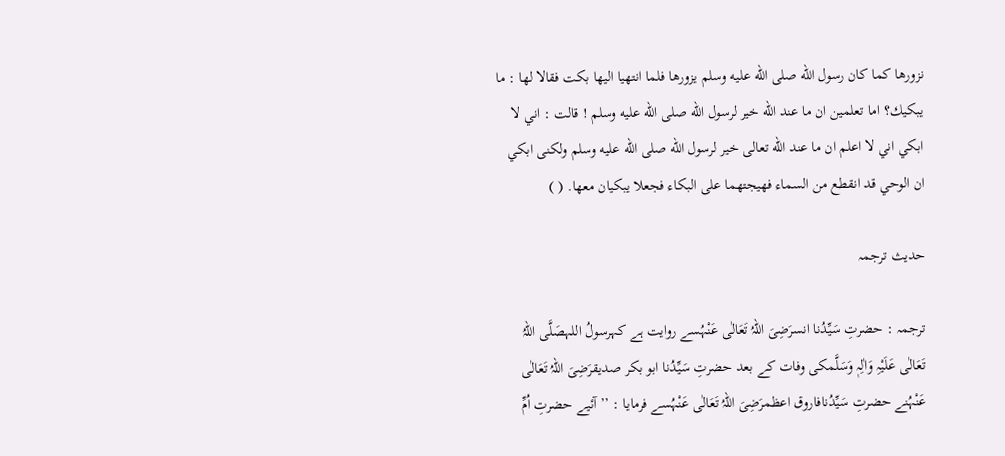نزورها كما كان رسول الله صلى الله عليه وسلم يزورها فلما انتهيا اليها بكت فقالا لها : ما يبكيك؟ اما تعلمين ان ما عند الله خير لرسول الله صلى الله عليه وسلم ! قالت : اني لا ابكي اني لا اعلم ان ما عند الله تعالى خير لرسول الله صلى الله عليه وسلم ولكنی ابكي ان الوحي قد انقطع من السماء فهيجتهما على البكاء فجعلا يبكيان معها. ( )

حدیث ترجمہ

ترجمہ : حضرتِ سَیِّدُنا انسرَضِیَ اللہُ تَعَالٰی عَنْہُسے روایت ہے کہرسولُ اللہصَلَّی اللہُ تَعَالٰی عَلَیْہِ وَاٰلِہٖ وَسَلَّمکی وفات کے بعد حضرتِ سَیِّدُنا ابو بکر صدیقرَضِیَ اللہُ تَعَالٰی عَنْہُنے حضرتِ سَیِّدُنافاروق اعظمرَضِیَ اللہُ تَعَالٰی عَنْہُسے فرمایا : ’’آئیے حضرتِ اُمِّ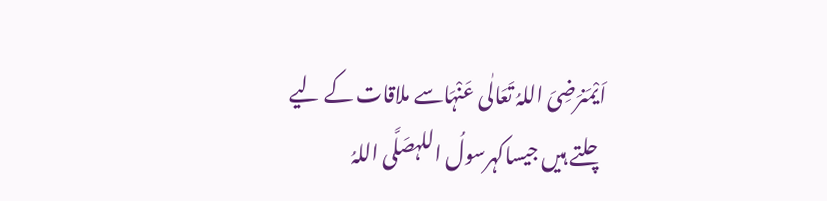اَیْمَنرَضِیَ اللہُ تَعَالٰی عَنْہَاسے ملاقات کے لیے چلتے ہیں جیساکہرسولُ اللہصَلَّی اللہُ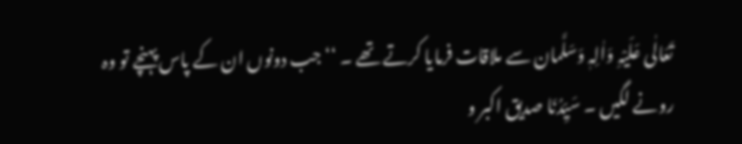تَعَالٰی عَلَیْہِ وَاٰلِہٖ وَسَلَّمان سے ملاقات فرمایا کرتے تھے ۔ ‘‘ جب دونوں ان کے پاس پہنچے تو وہ رونے لگیں ۔ سَیِّدُنَا صدیق اکبر و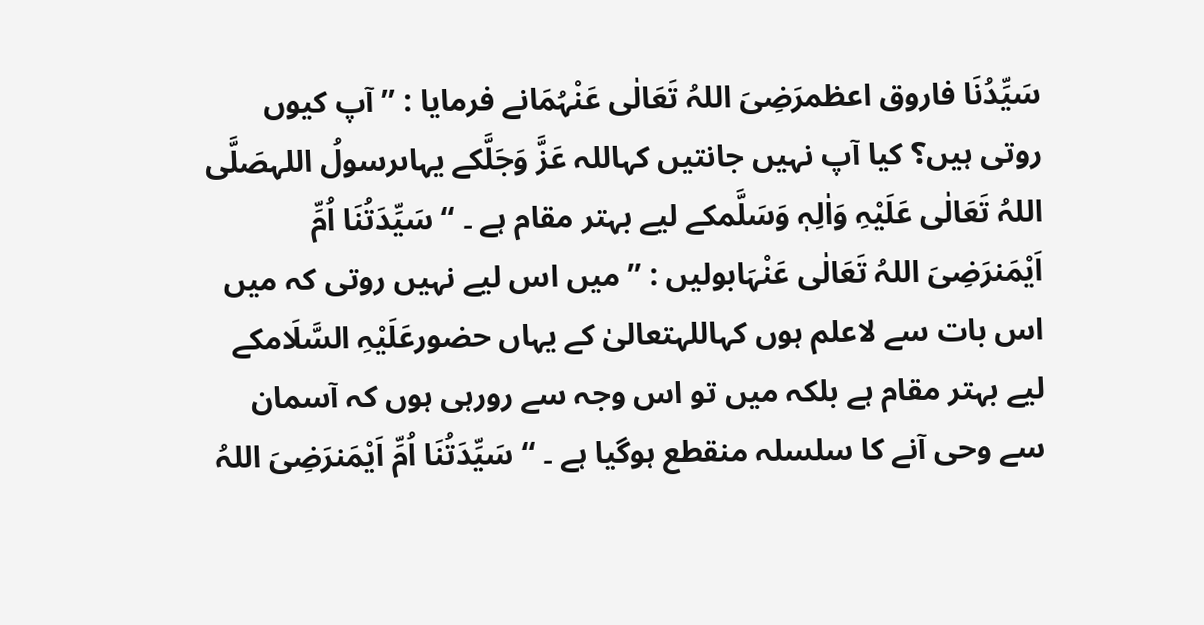سَیِّدُنَا فاروق اعظمرَضِیَ اللہُ تَعَالٰی عَنْہُمَانے فرمایا : ’’آپ کیوں روتی ہیں؟ کیا آپ نہیں جانتیں کہاللہ عَزَّ وَجَلَّکے یہاںرسولُ اللہصَلَّی اللہُ تَعَالٰی عَلَیْہِ وَاٰلِہٖ وَسَلَّمکے لیے بہتر مقام ہے ۔ ‘‘ سَیِّدَتُنَا اُمِّ اَیْمَنرَضِیَ اللہُ تَعَالٰی عَنْہَابولیں : ’’ میں اس لیے نہیں روتی کہ میں اس بات سے لاعلم ہوں کہاللہتعالیٰ کے یہاں حضورعَلَیْہِ السَّلَامکے لیے بہتر مقام ہے بلکہ میں تو اس وجہ سے رورہی ہوں کہ آسمان سے وحی آنے کا سلسلہ منقطع ہوگیا ہے ۔ ‘‘ سَیِّدَتُنَا اُمِّ اَیْمَنرَضِیَ اللہُ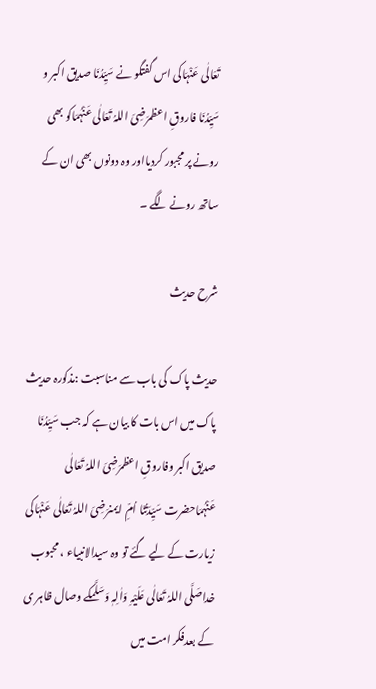تَعَالٰی عَنْہَاکی اس گفتگو نے سَیِّدُنَا صدیق اکبر و سَیِّدُنَا فاروقِ اعظمرَضِیَ اللہُ تَعَالٰی عَنْہُمَاکو بھی رونے پر مجبور کردیااور وہ دونوں بھی ان کے ساتھ رونے لگے ۔

شرح حدیث

حدیث پاک کی باب سے مناسبت :مذکورہ حدیث پاک میں اس بات کا بیان ہے کہ جب سَیِّدُنَا صدیق اکبر وفاروقِ اعظمرَضِیَ اللہُ تَعَالٰی عَنْہُمَاحضرت سَیِّدَتُنَا اُمِّ ایمنرَضِیَ اللہُ تَعَالٰی عَنْہَاکی زیارت کے لیے گئے تو وہ سیدالانبیاء ، محبوب خداصَلَّی اللہُ تَعَالٰی عَلَیْہِ وَاٰلِہٖ وَسَلَّمکے وصال ظاہر ی کے بعدفکر امت میں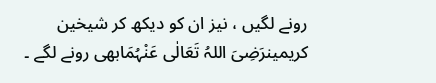رونے لگیں ، نیز ان کو دیکھ کر شیخین کریمینرَضِیَ اللہُ تَعَالٰی عَنْہُمَابھی رونے لگے ۔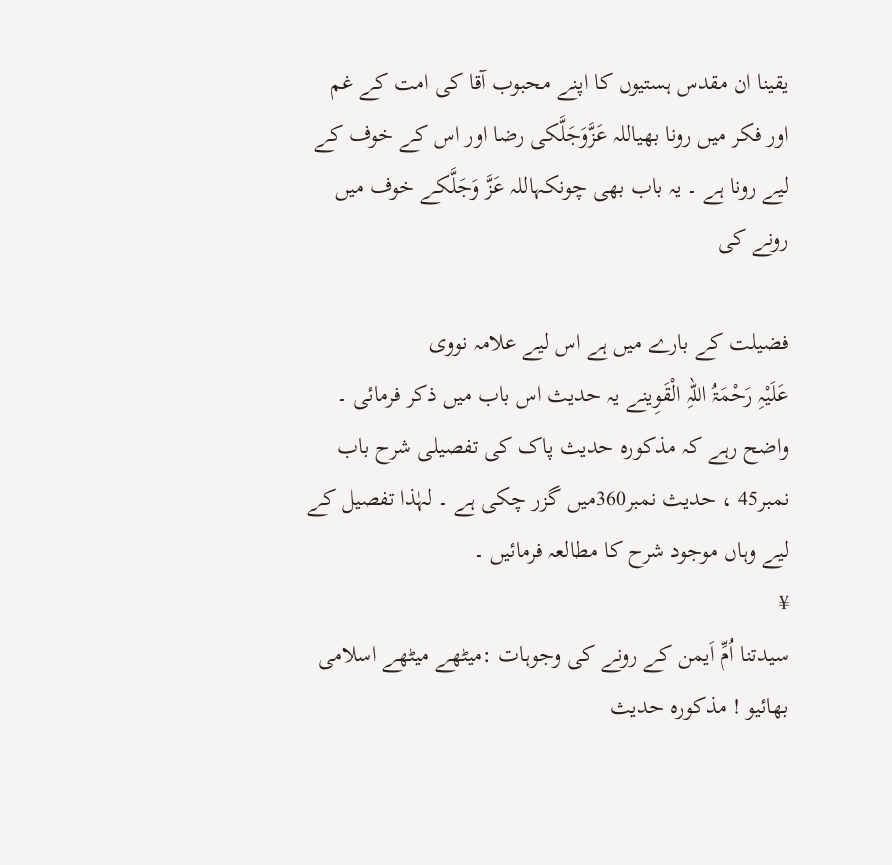یقینا ان مقدس ہستیوں کا اپنے محبوب آقا کی امت کے غم اور فکر میں رونا بھیاللہ عَزَّوَجَلَّکی رضا اور اس کے خوف کے لیے رونا ہے ۔ یہ باب بھی چونکہاللہ عَزَّ وَجَلَّکے خوف میں رونے کی

فضیلت کے بارے میں ہے اس لیے علامہ نووی
عَلَیْہِ رَحْمَۃُ اللہِ الْقَوِینے یہ حدیث اس باب میں ذکر فرمائی ۔ واضح رہے کہ مذکورہ حدیث پاک کی تفصیلی شرح باب نمبر45 ، حدیث نمبر360میں گزر چکی ہے ۔ لہٰذا تفصیل کے لیے وہاں موجود شرح کا مطالعہ فرمائیں ۔
¥
سیدتنا اُمِّ اَیمن کے رونے کی وجوہات :میٹھے میٹھے اسلامی بھائیو ! مذکورہ حدیث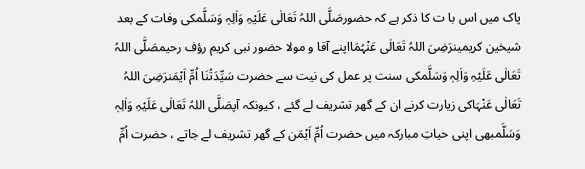پاک میں اس با ت کا ذکر ہے کہ حضورصَلَّی اللہُ تَعَالٰی عَلَیْہِ وَاٰلِہٖ وَسَلَّمکی وفات کے بعد شیخین کریمینرَضِیَ اللہُ تَعَالٰی عَنْہُمَااپنے آقا و مولا حضور نبی کریم رؤف رحیمصَلَّی اللہُ تَعَالٰی عَلَیْہِ وَاٰلِہٖ وَسَلَّمکی سنت پر عمل کی نیت سے حضرت سَیِّدَتُنَا اُمِّ اَیْمَنرَضِیَ اللہُ تَعَالٰی عَنْہَاکی زیارت کرنے ان کے گھر تشریف لے گئے ، کیونکہ آپصَلَّی اللہُ تَعَالٰی عَلَیْہِ وَاٰلِہٖ وَسَلَّمبھی اپنی حیاتِ مبارکہ میں حضرت اُمِّ اَیْمَن کے گھر تشریف لے جاتے ، حضرت اُمِّ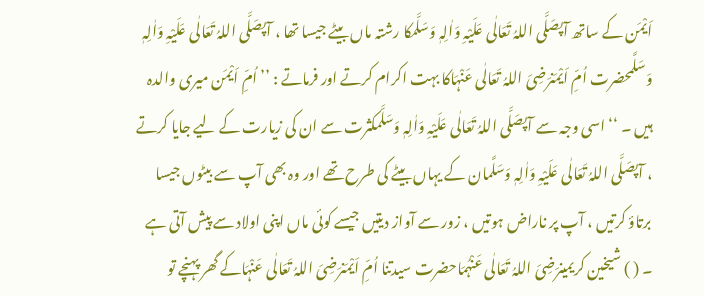اَیْمَن کے ساتھ آپصَلَّی اللہُ تَعَالٰی عَلَیْہِ وَاٰلِہٖ وَسَلَّمکا رشتہ ماں بیٹے جیسا تھا ، آپصَلَّی اللہُ تَعَالٰی عَلَیْہِ وَاٰلِہٖ وَسَلَّمحضرت اُمِّ اَیْمَنرَضِیَ اللہُ تَعَالٰی عَنْہَاکا بہت اکرام کرتے اور فرماتے : ’’ اُمِّ اَیْمَن میری والدہ ہیں ۔ ‘‘ اسی وجہ سے آپصَلَّی اللہُ تَعَالٰی عَلَیْہِ وَاٰلِہٖ وَسَلَّمکثرت سے ان کی زیارت کے لیے جایا کرتے ، آپصَلَّی اللہُ تَعَالٰی عَلَیْہِ وَاٰلِہٖ وَسَلَّمان کے یہاں بیٹے کی طرح تھے اور وہ بھی آپ سے بیٹوں جیسا برتاؤ کرتیں ، آپ پر ناراض ہوتیں ، زور سے آواز دیتیں جیسے کوئی ماں اپنی اولاد سے پیش آتی ہے ۔ ( ) شیخین کریمینرَضِیَ اللہُ تَعَالٰی عَنْہُمَاحضرت سیدتنا اُمِّ اَیْمَنرَضِیَ اللہُ تَعَالٰی عَنْہَاکے گھر پہنچے تو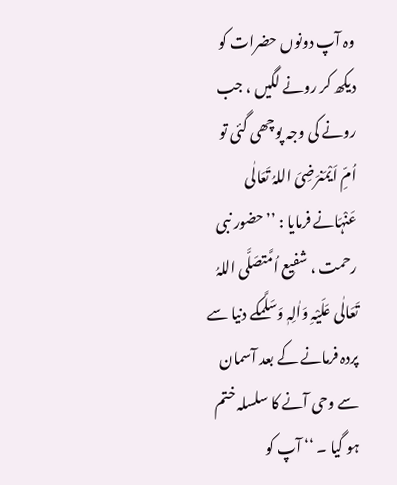وہ آپ دونوں حضرات کو دیکھ کر رونے لگیں ، جب رونے کی وجہ پوچھی گئی تو اُمِّ اَیْمَنرَضِیَ اللہُ تَعَالٰی عَنْہَانے فرمایا : ’’حضور نبی رحمت ، شفیع اُمَّتصَلَّی اللہُ تَعَالٰی عَلَیْہِ وَاٰلِہٖ وَسَلَّمکے دنیا سے پردہ فرمانے کے بعد آسمان سے وحی آنے کا سلسلہ ختم ہو گیا ۔ ‘‘ آپ کو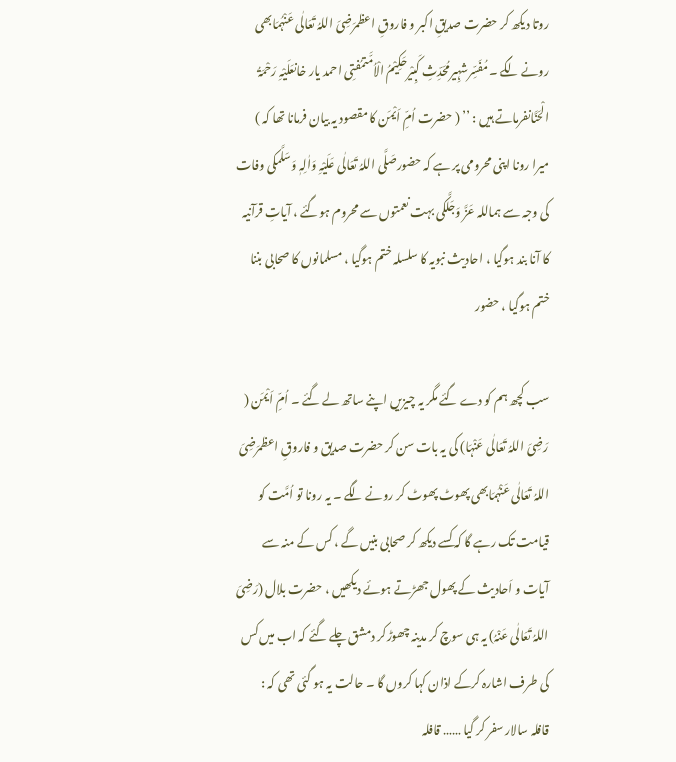روتا دیکھ کر حضرت صدیقِ اکبر و فاروقِ اعظمرَضِیَ اللہُ تَعَالٰی عَنْہُمَابھی رونے لگے ۔مُفَسِّرشہِیرمُحَدِّثِ کَبِیْرحَکِیْمُ الْاُمَّتمُفتِی احمد یار خانعَلَیْہِ رَحْمَۃُ الْحَنَّانفرماتے ہیں : ’’ ( حضرت اُمِّ اَیْمَن کا مقصود یہ بیان فرمانا تھا کہ ) میرا رونا اپنی محرومی پر ہے کہ حضورصَلَّی اللہُ تَعَالٰی عَلَیْہِ وَاٰلِہٖ وَسَلَّمکی وفات کی وجہ سے ہماللہ عَزَّ وَجَلَّکی بہت نعمتوں سے محروم ہوگئے ، آیاتِ قرآنیہ کا آنا بند ہوگیا ، احادیث نبویہ کا سلسلہ ختم ہوگیا ، مسلمانوں کا صحابی بننا ختم ہوگیا ، حضور

سب کچھ ہم کو دے گئے مگر یہ چیزیں اپنے ساتھ لے گئے ۔ اُمِّ اَیْمَن (
رَضِیَ اللہُ تَعَالٰی عَنْہَا) کی یہ بات سن کر حضرت صدیق و فاروقِ اعظمرَضِیَ اللہُ تَعَالٰی عَنْہُمَابھی پھوٹ پھوٹ کر رونے لگے ۔ یہ رونا تو اُمَّت کو قیامت تک رہے گا کہ کسے دیکھ کر صحابی بنیں گے ، کس کے منہ سے آیات و اَحادیث کے پھول جھڑتے ہوئے دیکھیں ، حضرت بلال (رَضِیَ اللہُ تَعَالٰی عَنْہُ) یہ ہی سوچ کر مدینہ چھوڑکر دمشق چلے گئے کہ اب میں کس کی طرف اشارہ کرکے اذان کہا کروں گا ۔ حالت یہ ہو گئی تھی کہ :
قافلہ سالار سفر کر گیا …… قافلہ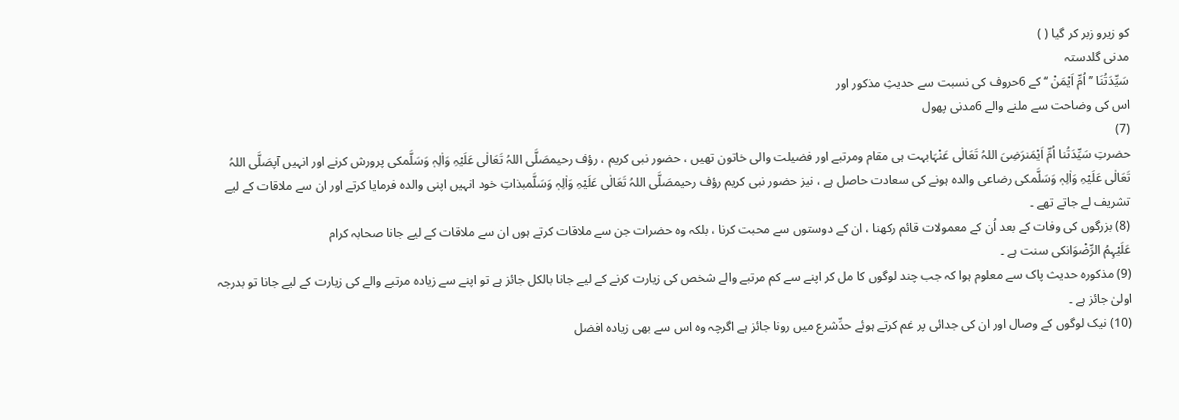کو زیرو زبر کر گیا ( )
مدنی گلدستہ
سَیِّدَتُنَا ’’اُمِّ اَیْمَنْ ‘‘ کے 6حروف کی نسبت سے حدیثِ مذکور اور
اس کی وضاحت سے ملنے والے 6مدنی پھول
(7)
حضرتِ سَیِّدَتُنا اُمِّ اَیْمَنرَضِیَ اللہُ تَعَالٰی عَنْہَابہت ہی مقام ومرتبے اور فضیلت والی خاتون تھیں ، حضور نبی کریم ، رؤف رحیمصَلَّی اللہُ تَعَالٰی عَلَیْہِ وَاٰلِہٖ وَسَلَّمکی پرورش کرنے اور انہیں آپصَلَّی اللہُ تَعَالٰی عَلَیْہِ وَاٰلِہٖ وَسَلَّمکی رضاعی والدہ ہونے کی سعادت حاصل ہے ، نیز حضور نبی کریم رؤف رحیمصَلَّی اللہُ تَعَالٰی عَلَیْہِ وَاٰلِہٖ وَسَلَّمبذاتِ خود انہیں اپنی والدہ فرمایا کرتے اور ان سے ملاقات کے لیے تشریف لے جاتے تھے ۔
(8) بزرگوں کی وفات کے بعد اُن کے معمولات قائم رکھنا ، ان کے دوستوں سے محبت کرنا ، بلکہ وہ حضرات جن سے ملاقات کرتے ہوں ان سے ملاقات کے لیے جانا صحابہ کرام
عَلَیْہِمُ الرِّضْوَانکی سنت ہے ۔
(9) مذکورہ حدیث پاک سے معلوم ہوا کہ جب چند لوگوں کا مل کر اپنے سے کم مرتبے والے شخص کی زیارت کرنے کے لیے جانا بالکل جائز ہے تو اپنے سے زیادہ مرتبے والے کی زیارت کے لیے جانا تو بدرجہ اولیٰ جائز ہے ۔
(10) نیک لوگوں کے وصال اور ان کی جدائی پر غم کرتے ہوئے حدِّشرع میں رونا جائز ہے اگرچہ وہ اس سے بھی زیادہ افضل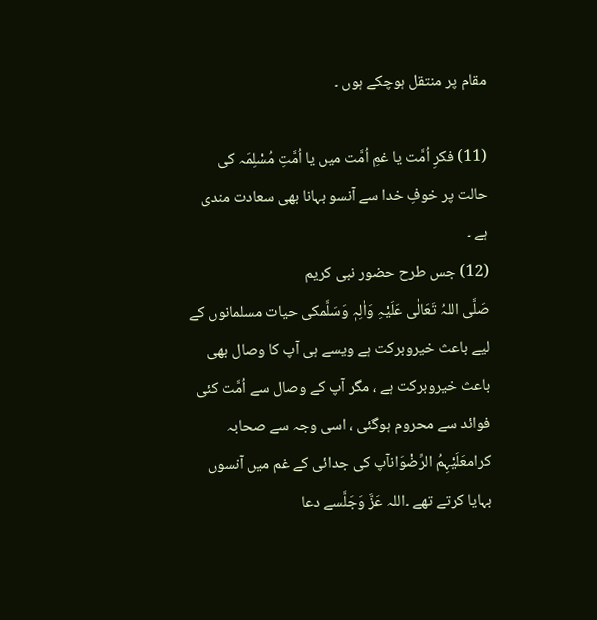مقام پر منتقل ہوچکے ہوں ۔

(11) فکرِ اُمَّت یا غمِ اُمَّت میں یا اُمَّتِ مُسْلِمَہ کی حالت پر خوفِ خدا سے آنسو بہانا بھی سعادت مندی ہے ۔
(12) جس طرح حضور نبی کریم
صَلَّی اللہُ تَعَالٰی عَلَیْہِ وَاٰلِہٖ وَسَلَّمکی حیات مسلمانوں کے لیے باعث خیروبرکت ہے ویسے ہی آپ کا وصال بھی باعث خیروبرکت ہے ، مگر آپ کے وصال سے اُمَّت کئی فوائد سے محروم ہوگئی ، اسی وجہ سے صحابہ کرامعَلَیْہِمُ الرِّضْوَانآپ کی جدائی کے غم میں آنسوں بہایا کرتے تھے ۔اللہ عَزَّ وَجَلَّسے دعا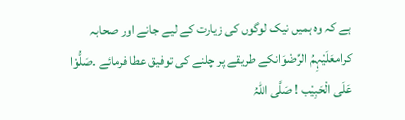ہے کہ وہ ہمیں نیک لوگوں کی زیارت کے لیے جانے اور صحابہ کرامعَلَیْہِمُ الرِّضْوَانکے طریقے پر چلنے کی توفیق عطا فرمائے ۔صَلُّوْا عَلَی الْحَبِیْب ! صَلَّی اللہُ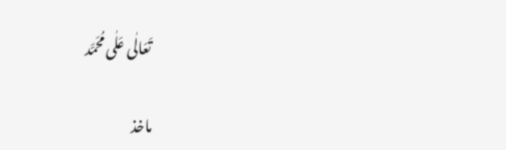تَعَالٰی عَلٰی مُحَمَّد

ماخذ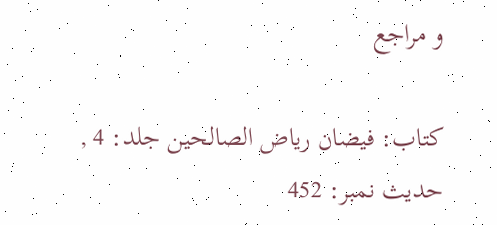و مراجع

کتاب: فیضان ریاض الصالحین جلد: 4 , حدیث نمبر: 452